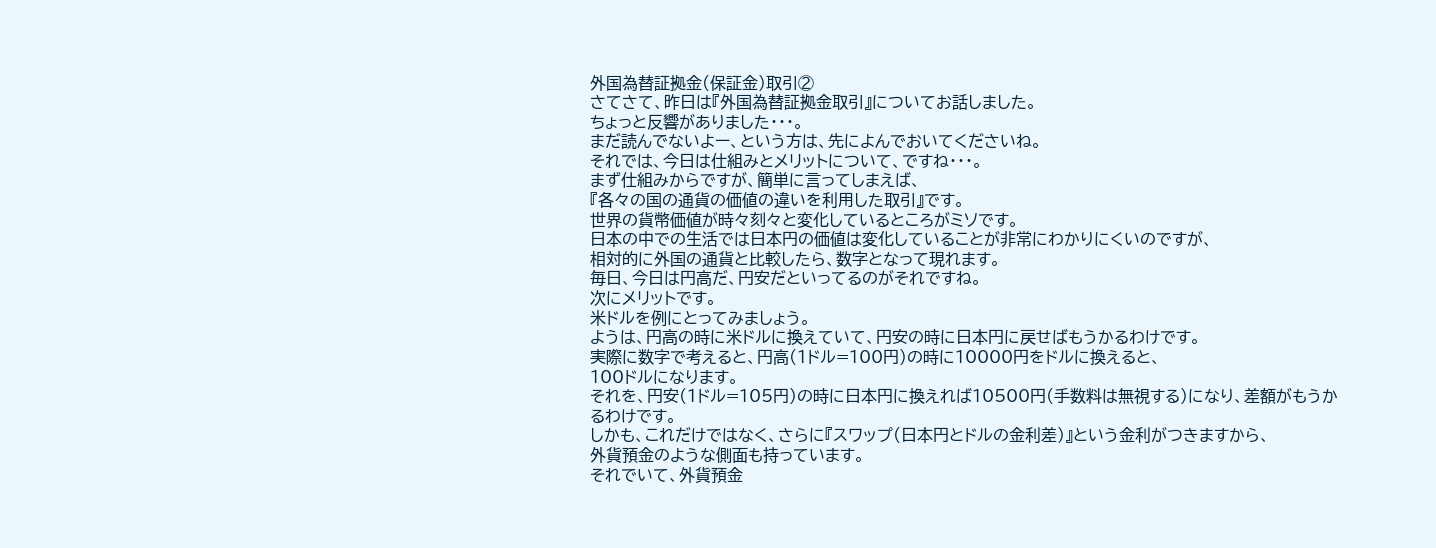外国為替証拠金(保証金)取引②
さてさて、昨日は『外国為替証拠金取引』についてお話しました。
ちょっと反響がありました・・・。
まだ読んでないよー、という方は、先によんでおいてくださいね。
それでは、今日は仕組みとメリットについて、ですね・・・。
まず仕組みからですが、簡単に言ってしまえば、
『各々の国の通貨の価値の違いを利用した取引』です。
世界の貨幣価値が時々刻々と変化しているところがミソです。
日本の中での生活では日本円の価値は変化していることが非常にわかりにくいのですが、
相対的に外国の通貨と比較したら、数字となって現れます。
毎日、今日は円高だ、円安だといってるのがそれですね。
次にメリットです。
米ドルを例にとってみましょう。
ようは、円高の時に米ドルに換えていて、円安の時に日本円に戻せばもうかるわけです。
実際に数字で考えると、円高(1ドル=100円)の時に10000円をドルに換えると、
100ドルになります。
それを、円安(1ドル=105円)の時に日本円に換えれば10500円(手数料は無視する)になり、差額がもうかるわけです。
しかも、これだけではなく、さらに『スワップ(日本円とドルの金利差)』という金利がつきますから、
外貨預金のような側面も持っています。
それでいて、外貨預金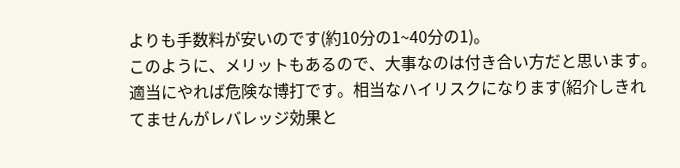よりも手数料が安いのです(約10分の1~40分の1)。
このように、メリットもあるので、大事なのは付き合い方だと思います。
適当にやれば危険な博打です。相当なハイリスクになります(紹介しきれてませんがレバレッジ効果と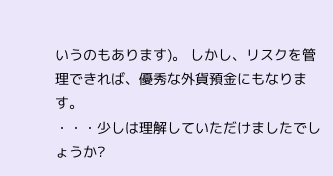いうのもあります)。 しかし、リスクを管理できれば、優秀な外貨預金にもなります。
・・・少しは理解していただけましたでしょうか?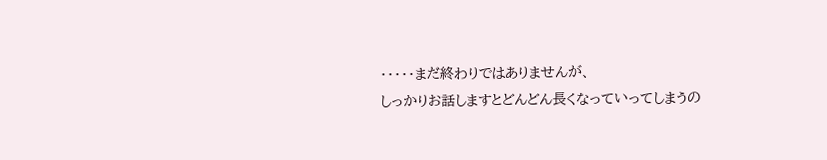・・・・・まだ終わりではありませんが、
しっかりお話しますとどんどん長くなっていってしまうの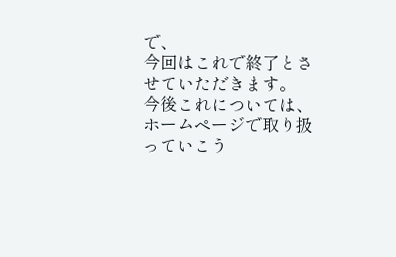で、
今回はこれで終了とさせていただきます。
今後これについては、
ホームページで取り扱っていこう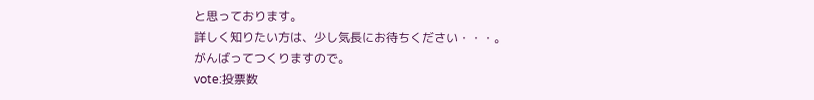と思っております。
詳しく知りたい方は、少し気長にお待ちください・・・。
がんばってつくりますので。
vote:投票数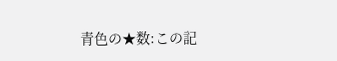青色の★数:この記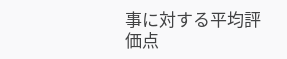事に対する平均評価点